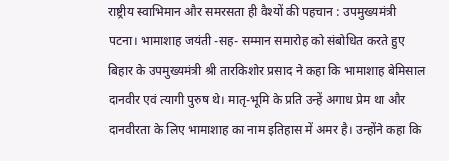राष्ट्रीय स्वाभिमान और समरसता ही वैश्यों की पहचान : उपमुख्यमंत्री
पटना। भामाशाह जयंती -सह- सम्मान समारोह को संबोधित करते हुए बिहार के उपमुख्यमंत्री श्री तारकिशोर प्रसाद ने कहा कि भामाशाह बेमिसाल दानवीर एवं त्यागी पुरुष थे। मातृ-भूमि के प्रति उन्हें अगाध प्रेम था और दानवीरता के लिए भामाशाह का नाम इतिहास में अमर है। उन्होंने कहा कि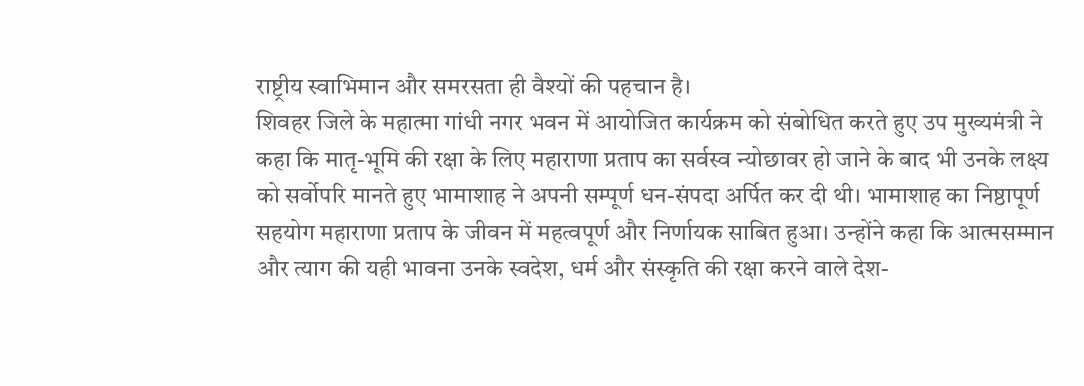राष्ट्रीय स्वाभिमान और समरसता ही वैश्यों की पहचान है।
शिवहर जिले के महात्मा गांधी नगर भवन में आयोजित कार्यक्रम को संबोधित करते हुए उप मुख्यमंत्री ने कहा कि मातृ-भूमि की रक्षा के लिए महाराणा प्रताप का सर्वस्व न्योछावर हो जाने के बाद भी उनके लक्ष्य को सर्वोपरि मानते हुए भामाशाह ने अपनी सम्पूर्ण धन-संपदा अर्पित कर दी थी। भामाशाह का निष्ठापूर्ण सहयोग महाराणा प्रताप के जीवन में महत्वपूर्ण और निर्णायक साबित हुआ। उन्होंने कहा कि आत्मसम्मान और त्याग की यही भावना उनके स्वदेश, धर्म और संस्कृति की रक्षा करने वाले देश-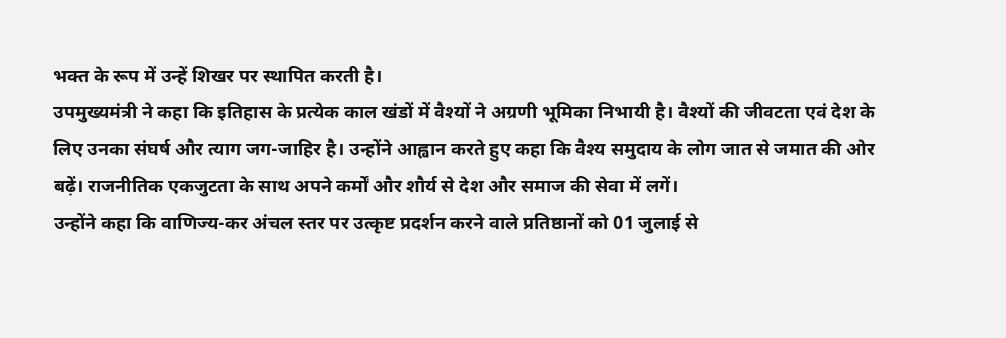भक्त के रूप में उन्हें शिखर पर स्थापित करती है।
उपमुख्यमंत्री ने कहा कि इतिहास के प्रत्येक काल खंडों में वैश्यों ने अग्रणी भूमिका निभायी है। वैश्यों की जीवटता एवं देश के लिए उनका संघर्ष और त्याग जग-जाहिर है। उन्होंने आह्वान करते हुए कहा कि वैश्य समुदाय के लोग जात से जमात की ओर बढ़ें। राजनीतिक एकजुटता के साथ अपने कर्मों और शौर्य से देश और समाज की सेवा में लगें।
उन्होंने कहा कि वाणिज्य-कर अंचल स्तर पर उत्कृष्ट प्रदर्शन करने वाले प्रतिष्ठानों को 01 जुलाई से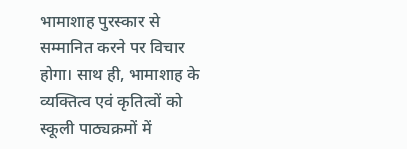भामाशाह पुरस्कार से सम्मानित करने पर विचार होगा। साथ ही, भामाशाह के व्यक्तित्व एवं कृतित्वों को स्कूली पाठ्यक्रमों में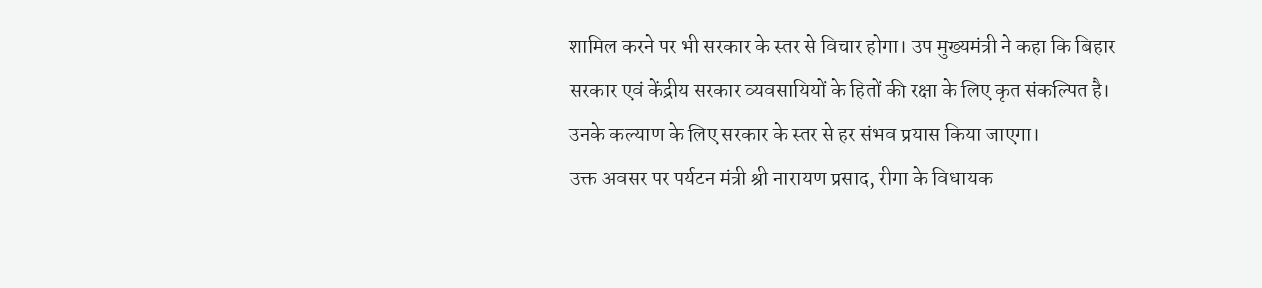शामिल करने पर भी सरकार के स्तर से विचार होगा। उप मुख्यमंत्री ने कहा कि बिहार सरकार एवं केंद्रीय सरकार व्यवसायियों के हितों की रक्षा के लिए कृत संकल्पित है। उनके कल्याण के लिए सरकार के स्तर से हर संभव प्रयास किया जाएगा।
उक्त अवसर पर पर्यटन मंत्री श्री नारायण प्रसाद, रीगा के विधायक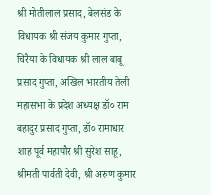श्री मोतीलाल प्रसाद, बेलसंड के विधायक श्री संजय कुमार गुप्ता, चिरैया के विधायक श्री लाल बाबू प्रसाद गुप्ता, अखिल भारतीय तेली महासभा के प्रदेश अध्यक्ष डॉ० राम बहादुर प्रसाद गुप्ता, डॉ० रामाधार शाह पूर्व महापौर श्री सुरेश साहू, श्रीमती पार्वती देवी, श्री अरुण कुमार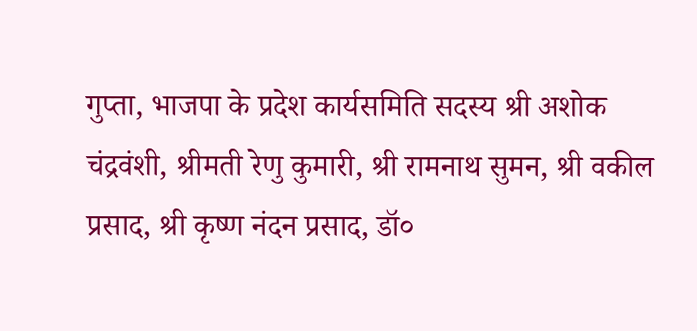गुप्ता, भाजपा के प्रदेश कार्यसमिति सदस्य श्री अशोक चंद्रवंशी, श्रीमती रेणु कुमारी, श्री रामनाथ सुमन, श्री वकील प्रसाद, श्री कृष्ण नंदन प्रसाद, डॉ०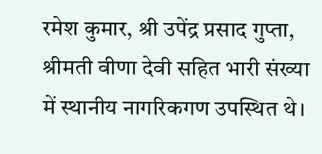रमेश कुमार, श्री उपेंद्र प्रसाद गुप्ता, श्रीमती वीणा देवी सहित भारी संख्या में स्थानीय नागरिकगण उपस्थित थे।